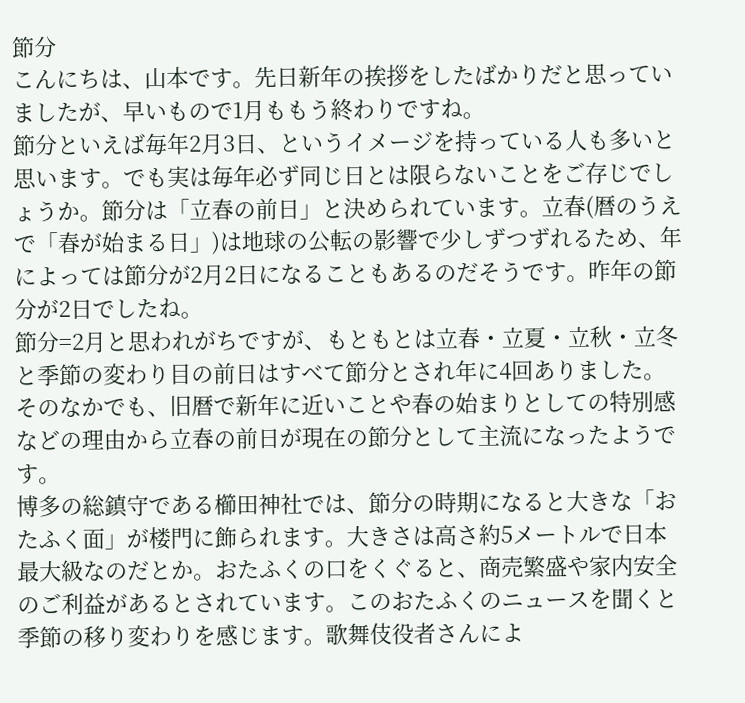節分
こんにちは、山本です。先日新年の挨拶をしたばかりだと思っていましたが、早いもので1月ももう終わりですね。
節分といえば毎年2月3日、というイメージを持っている人も多いと思います。でも実は毎年必ず同じ日とは限らないことをご存じでしょうか。節分は「立春の前日」と決められています。立春(暦のうえで「春が始まる日」)は地球の公転の影響で少しずつずれるため、年によっては節分が2月2日になることもあるのだそうです。昨年の節分が2日でしたね。
節分=2月と思われがちですが、もともとは立春・立夏・立秋・立冬と季節の変わり目の前日はすべて節分とされ年に4回ありました。そのなかでも、旧暦で新年に近いことや春の始まりとしての特別感などの理由から立春の前日が現在の節分として主流になったようです。
博多の総鎮守である櫛田神社では、節分の時期になると大きな「おたふく面」が楼門に飾られます。大きさは高さ約5メートルで日本最大級なのだとか。おたふくの口をくぐると、商売繁盛や家内安全のご利益があるとされています。このおたふくのニュースを聞くと季節の移り変わりを感じます。歌舞伎役者さんによ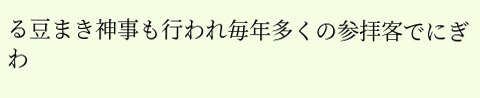る豆まき神事も行われ毎年多くの参拝客でにぎわ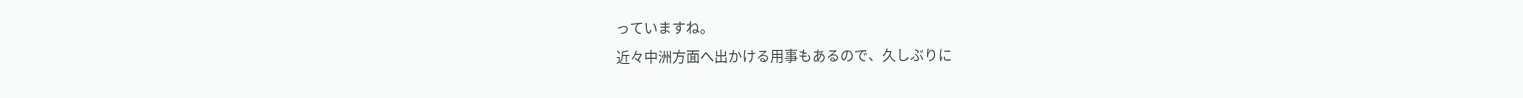っていますね。
近々中洲方面へ出かける用事もあるので、久しぶりに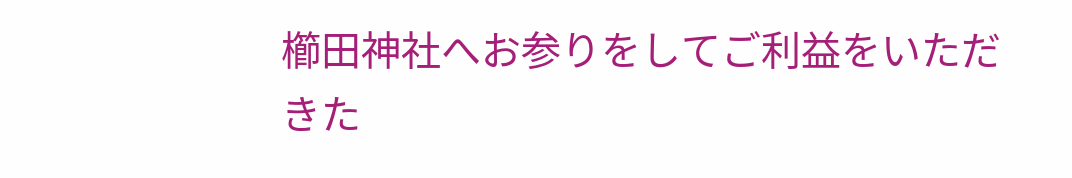櫛田神社へお参りをしてご利益をいただきた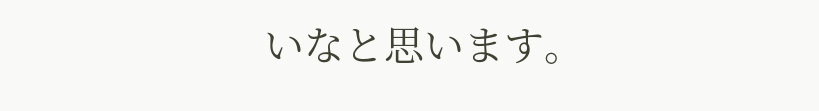いなと思います。